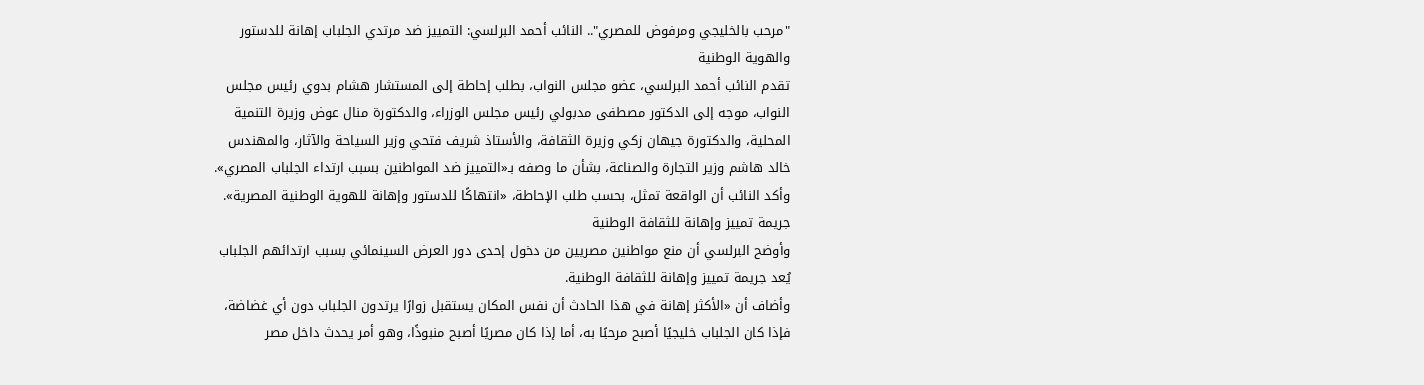"مرحب بالخليجي ومرفوض للمصري".. النائب أحمد البرلسي: التمييز ضد مرتدي الجلباب إهانة للدستور والهوية الوطنية
تقدم النائب أحمد البرلسي، عضو مجلس النواب، بطلب إحاطة إلى المستشار هشام بدوي رئيس مجلس النواب، موجه إلى الدكتور مصطفى مدبولي رئيس مجلس الوزراء، والدكتورة منال عوض وزيرة التنمية المحلية، والدكتورة جيهان زكي وزيرة الثقافة، والأستاذ شريف فتحي وزير السياحة والآثار، والمهندس خالد هاشم وزير التجارة والصناعة، بشأن ما وصفه بـ«التمييز ضد المواطنين بسبب ارتداء الجلباب المصري».
وأكد النائب أن الواقعة تمثل، بحسب طلب الإحاطة، «انتهاكًا للدستور وإهانة للهوية الوطنية المصرية».
جريمة تمييز وإهانة للثقافة الوطنية
وأوضح البرلسي أن منع مواطنين مصريين من دخول إحدى دور العرض السينمائي بسبب ارتدائهم الجلباب يُعد جريمة تمييز وإهانة للثقافة الوطنية.
وأضاف أن «الأكثر إهانة في هذا الحادث أن نفس المكان يستقبل زوارًا يرتدون الجلباب دون أي غضاضة، فإذا كان الجلباب خليجيًا أصبح مرحبًا به، أما إذا كان مصريًا أصبح منبوذًا، وهو أمر يحدث داخل مصر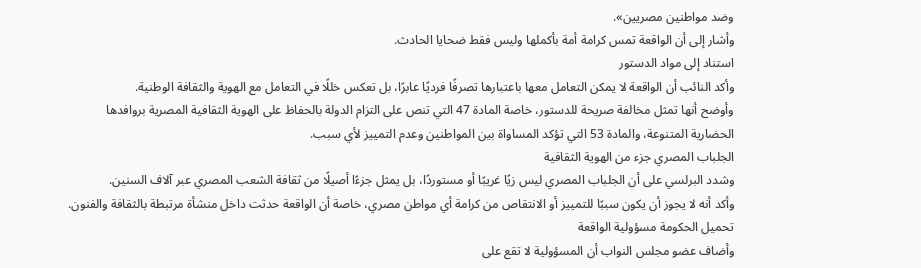وضد مواطنين مصريين».
وأشار إلى أن الواقعة تمس كرامة أمة بأكملها وليس فقط ضحايا الحادث.
استناد إلى مواد الدستور
وأكد النائب أن الواقعة لا يمكن التعامل معها باعتبارها تصرفًا فرديًا عابرًا، بل تعكس خللًا في التعامل مع الهوية والثقافة الوطنية.
وأوضح أنها تمثل مخالفة صريحة للدستور، خاصة المادة 47 التي تنص على التزام الدولة بالحفاظ على الهوية الثقافية المصرية بروافدها الحضارية المتنوعة، والمادة 53 التي تؤكد المساواة بين المواطنين وعدم التمييز لأي سبب.
الجلباب المصري جزء من الهوية الثقافية
وشدد البرلسي على أن الجلباب المصري ليس زيًا غريبًا أو مستوردًا، بل يمثل جزءًا أصيلًا من ثقافة الشعب المصري عبر آلاف السنين.
وأكد أنه لا يجوز أن يكون سببًا للتمييز أو الانتقاص من كرامة أي مواطن مصري، خاصة أن الواقعة حدثت داخل منشأة مرتبطة بالثقافة والفنون.
تحميل الحكومة مسؤولية الواقعة
وأضاف عضو مجلس النواب أن المسؤولية لا تقع على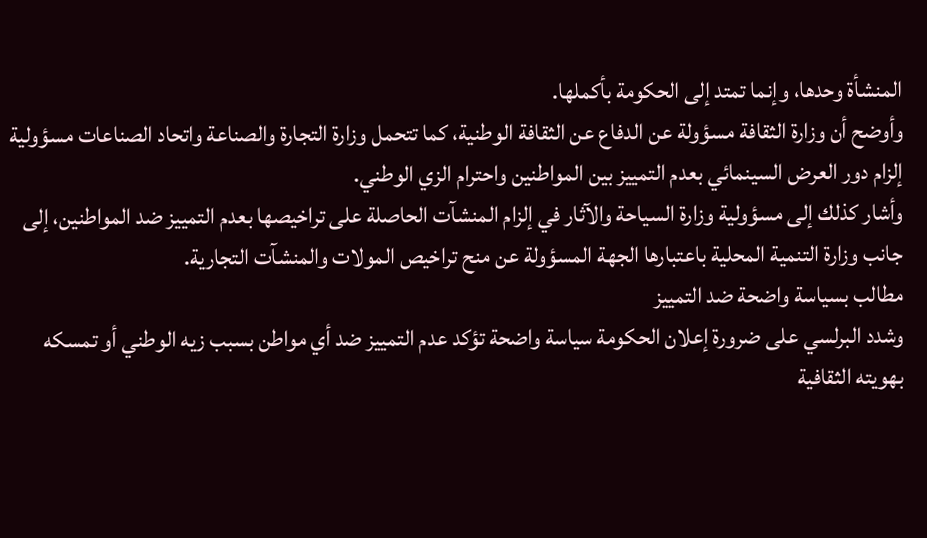المنشأة وحدها، وإنما تمتد إلى الحكومة بأكملها.
وأوضح أن وزارة الثقافة مسؤولة عن الدفاع عن الثقافة الوطنية، كما تتحمل وزارة التجارة والصناعة واتحاد الصناعات مسؤولية إلزام دور العرض السينمائي بعدم التمييز بين المواطنين واحترام الزي الوطني.
وأشار كذلك إلى مسؤولية وزارة السياحة والآثار في إلزام المنشآت الحاصلة على تراخيصها بعدم التمييز ضد المواطنين، إلى جانب وزارة التنمية المحلية باعتبارها الجهة المسؤولة عن منح تراخيص المولات والمنشآت التجارية.
مطالب بسياسة واضحة ضد التمييز
وشدد البرلسي على ضرورة إعلان الحكومة سياسة واضحة تؤكد عدم التمييز ضد أي مواطن بسبب زيه الوطني أو تمسكه بهويته الثقافية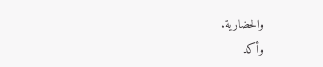والحضارية.
وأكد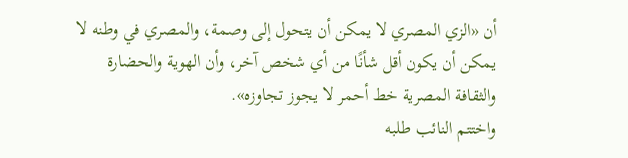أن «الزي المصري لا يمكن أن يتحول إلى وصمة، والمصري في وطنه لا يمكن أن يكون أقل شأنًا من أي شخص آخر، وأن الهوية والحضارة والثقافة المصرية خط أحمر لا يجوز تجاوزه».
واختتم النائب طلبه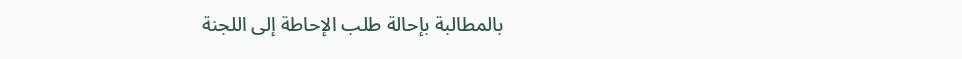بالمطالبة بإحالة طلب الإحاطة إلى اللجنة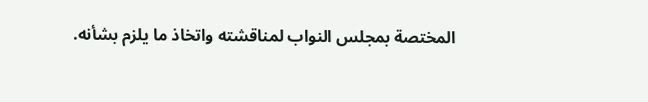المختصة بمجلس النواب لمناقشته واتخاذ ما يلزم بشأنه.